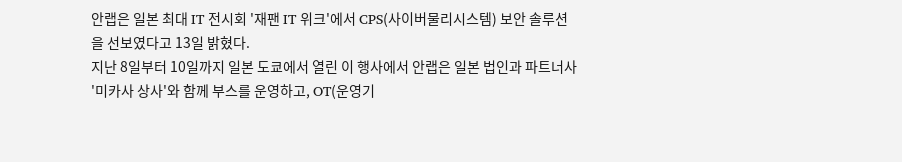안랩은 일본 최대 IT 전시회 '재팬 IT 위크'에서 CPS(사이버물리시스템) 보안 솔루션을 선보였다고 13일 밝혔다.
지난 8일부터 10일까지 일본 도쿄에서 열린 이 행사에서 안랩은 일본 법인과 파트너사 '미카사 상사'와 함께 부스를 운영하고, OT(운영기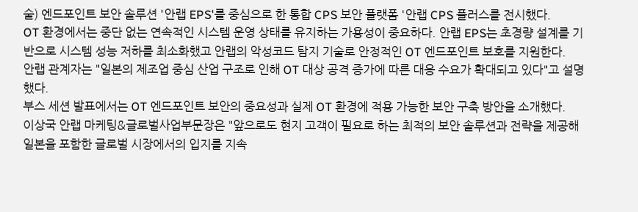술) 엔드포인트 보안 솔루션 '안랩 EPS'를 중심으로 한 통합 CPS 보안 플랫폼 '안랩 CPS 플러스를 전시했다.
OT 환경에서는 중단 없는 연속적인 시스템 운영 상태를 유지하는 가용성이 중요하다. 안랩 EPS는 초경량 설계를 기반으로 시스템 성능 저하를 최소화했고 안랩의 악성코드 탐지 기술로 안정적인 OT 엔드포인트 보호를 지원한다.
안랩 관계자는 "일본의 제조업 중심 산업 구조로 인해 OT 대상 공격 증가에 따른 대응 수요가 확대되고 있다"고 설명했다.
부스 세션 발표에서는 OT 엔드포인트 보안의 중요성과 실제 OT 환경에 적용 가능한 보안 구축 방안을 소개했다.
이상국 안랩 마케팅&글로벌사업부문장은 "앞으로도 현지 고객이 필요로 하는 최적의 보안 솔루션과 전략을 제공해 일본을 포함한 글로벌 시장에서의 입지를 지속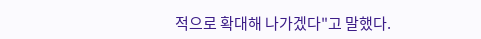적으로 확대해 나가겠다"고 말했다.